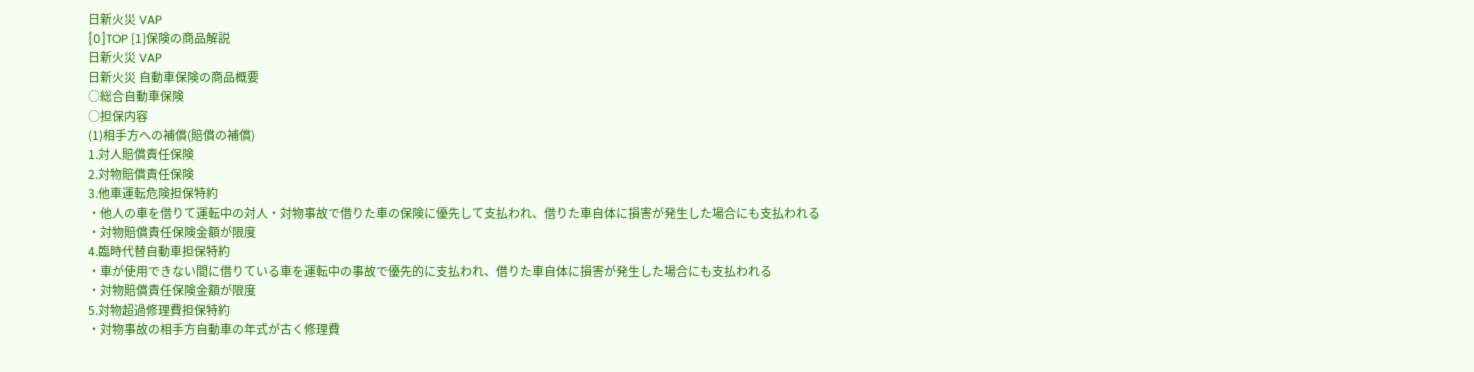日新火災 VAP
[0]TOP [1]保険の商品解説
日新火災 VAP
日新火災 自動車保険の商品概要
○総合自動車保険
○担保内容
(1)相手方への補償(賠償の補償)
1.対人賠償責任保険
2.対物賠償責任保険
3.他車運転危険担保特約
・他人の車を借りて運転中の対人・対物事故で借りた車の保険に優先して支払われ、借りた車自体に損害が発生した場合にも支払われる
・対物賠償責任保険金額が限度
4.臨時代替自動車担保特約
・車が使用できない間に借りている車を運転中の事故で優先的に支払われ、借りた車自体に損害が発生した場合にも支払われる
・対物賠償責任保険金額が限度
5.対物超過修理費担保特約
・対物事故の相手方自動車の年式が古く修理費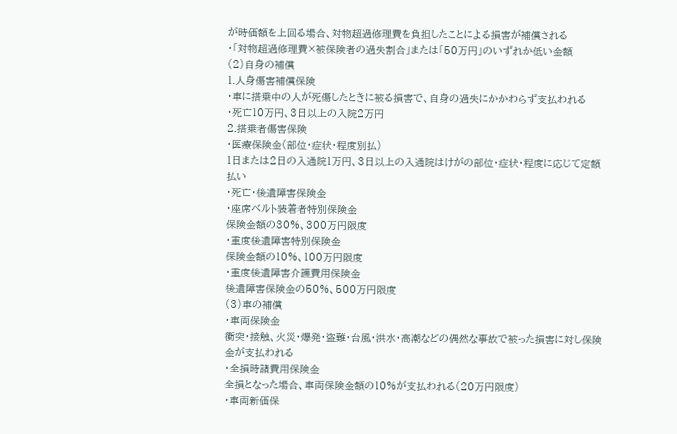が時価額を上回る場合、対物超過修理費を負担したことによる損害が補償される
・「対物超過修理費×被保険者の過失割合」または「50万円」のいずれか低い金額
(2)自身の補償
1.人身傷害補償保険
・車に搭乗中の人が死傷したときに被る損害で、自身の過失にかかわらず支払われる
・死亡10万円、3日以上の入院2万円
2.搭乗者傷害保険
・医療保険金(部位・症状・程度別払)
1日または2日の入通院1万円、3日以上の入通院はけがの部位・症状・程度に応じて定額払い
・死亡・後遺障害保険金
・座席ベルト装着者特別保険金
保険金額の30%、300万円限度
・重度後遺障害特別保険金
保険金額の10%、100万円限度
・重度後遺障害介護費用保険金
後遺障害保険金の50%、500万円限度
(3)車の補償
・車両保険金
衝突・接触、火災・爆発・盗難・台風・洪水・高潮などの偶然な事故で被った損害に対し保険金が支払われる
・全損時諸費用保険金
全損となった場合、車両保険金額の10%が支払われる(20万円限度)
・車両新価保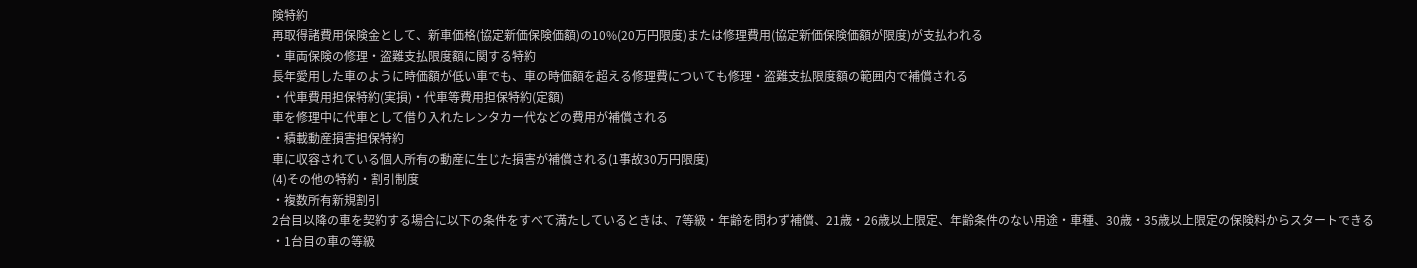険特約
再取得諸費用保険金として、新車価格(協定新価保険価額)の10%(20万円限度)または修理費用(協定新価保険価額が限度)が支払われる
・車両保険の修理・盗難支払限度額に関する特約
長年愛用した車のように時価額が低い車でも、車の時価額を超える修理費についても修理・盗難支払限度額の範囲内で補償される
・代車費用担保特約(実損)・代車等費用担保特約(定額)
車を修理中に代車として借り入れたレンタカー代などの費用が補償される
・積載動産損害担保特約
車に収容されている個人所有の動産に生じた損害が補償される(1事故30万円限度)
(4)その他の特約・割引制度
・複数所有新規割引
2台目以降の車を契約する場合に以下の条件をすべて満たしているときは、7等級・年齢を問わず補償、21歳・26歳以上限定、年齢条件のない用途・車種、30歳・35歳以上限定の保険料からスタートできる
・1台目の車の等級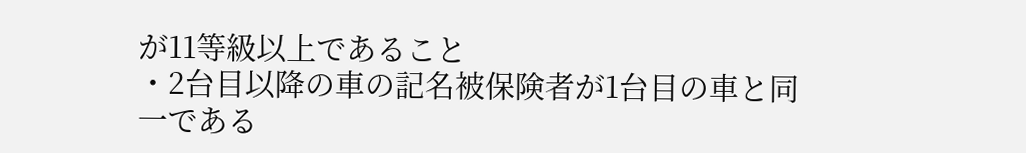が11等級以上であること
・2台目以降の車の記名被保険者が1台目の車と同一である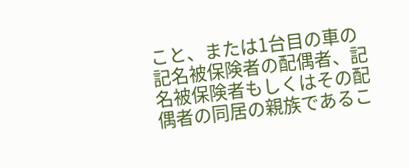こと、または1台目の車の記名被保険者の配偶者、記名被保険者もしくはその配偶者の同居の親族であるこ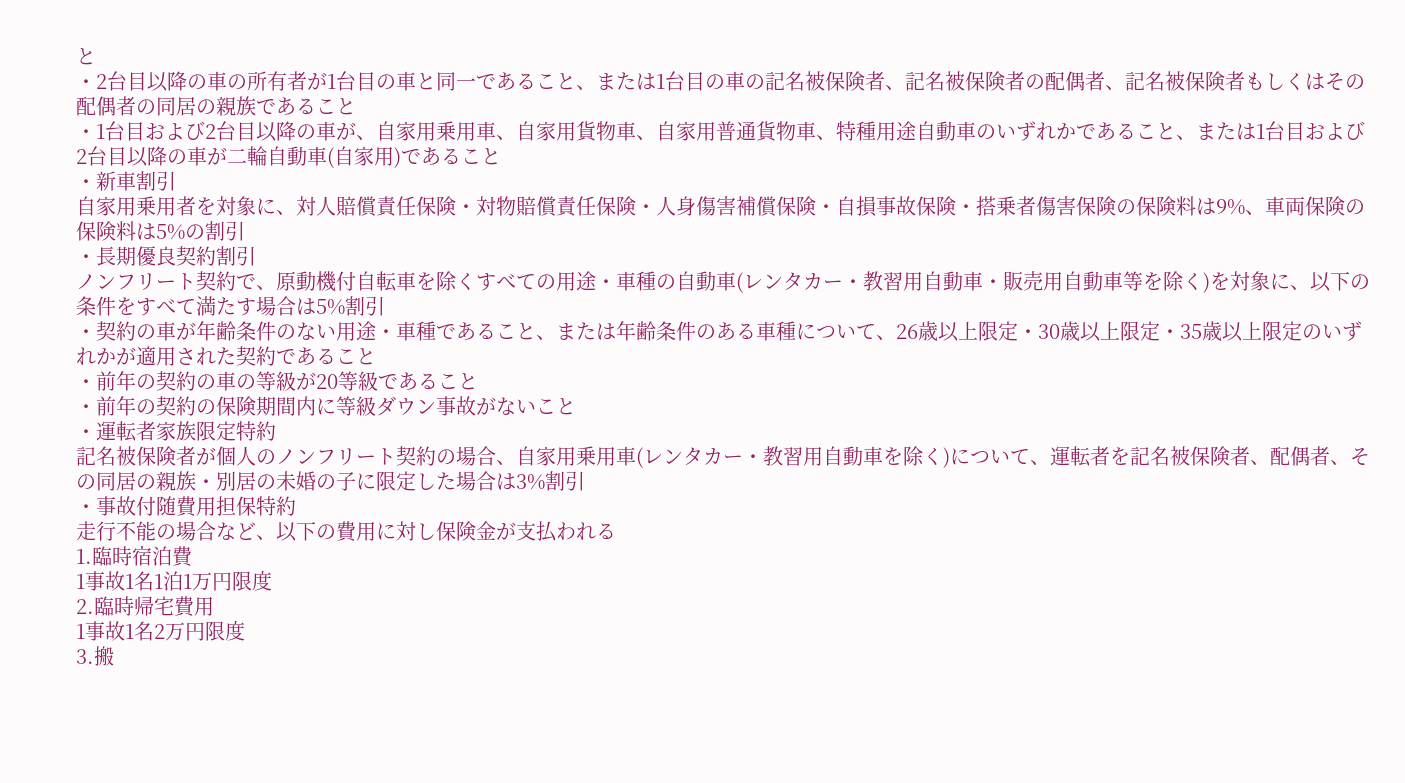と
・2台目以降の車の所有者が1台目の車と同一であること、または1台目の車の記名被保険者、記名被保険者の配偶者、記名被保険者もしくはその配偶者の同居の親族であること
・1台目および2台目以降の車が、自家用乗用車、自家用貨物車、自家用普通貨物車、特種用途自動車のいずれかであること、または1台目および2台目以降の車が二輪自動車(自家用)であること
・新車割引
自家用乗用者を対象に、対人賠償責任保険・対物賠償責任保険・人身傷害補償保険・自損事故保険・搭乗者傷害保険の保険料は9%、車両保険の保険料は5%の割引
・長期優良契約割引
ノンフリート契約で、原動機付自転車を除くすべての用途・車種の自動車(レンタカー・教習用自動車・販売用自動車等を除く)を対象に、以下の条件をすべて満たす場合は5%割引
・契約の車が年齢条件のない用途・車種であること、または年齢条件のある車種について、26歳以上限定・30歳以上限定・35歳以上限定のいずれかが適用された契約であること
・前年の契約の車の等級が20等級であること
・前年の契約の保険期間内に等級ダウン事故がないこと
・運転者家族限定特約
記名被保険者が個人のノンフリート契約の場合、自家用乗用車(レンタカー・教習用自動車を除く)について、運転者を記名被保険者、配偶者、その同居の親族・別居の未婚の子に限定した場合は3%割引
・事故付随費用担保特約
走行不能の場合など、以下の費用に対し保険金が支払われる
1.臨時宿泊費
1事故1名1泊1万円限度
2.臨時帰宅費用
1事故1名2万円限度
3.搬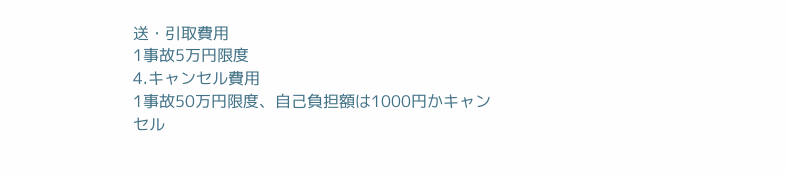送・引取費用
1事故5万円限度
4.キャンセル費用
1事故50万円限度、自己負担額は1000円かキャンセル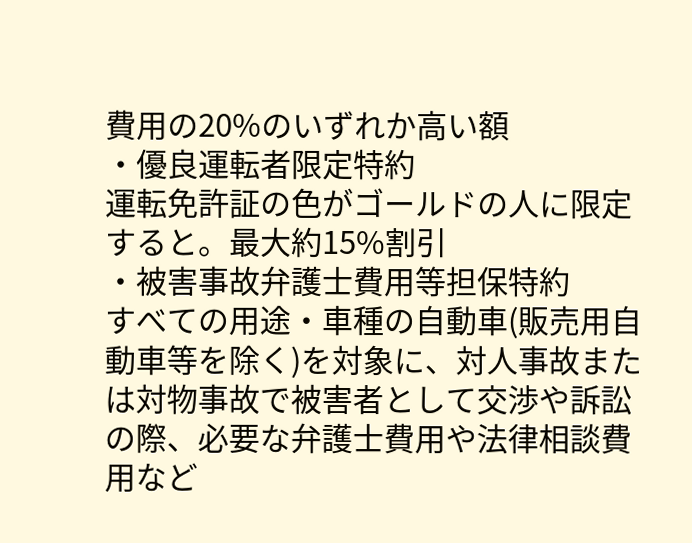費用の20%のいずれか高い額
・優良運転者限定特約
運転免許証の色がゴールドの人に限定すると。最大約15%割引
・被害事故弁護士費用等担保特約
すべての用途・車種の自動車(販売用自動車等を除く)を対象に、対人事故または対物事故で被害者として交渉や訴訟の際、必要な弁護士費用や法律相談費用など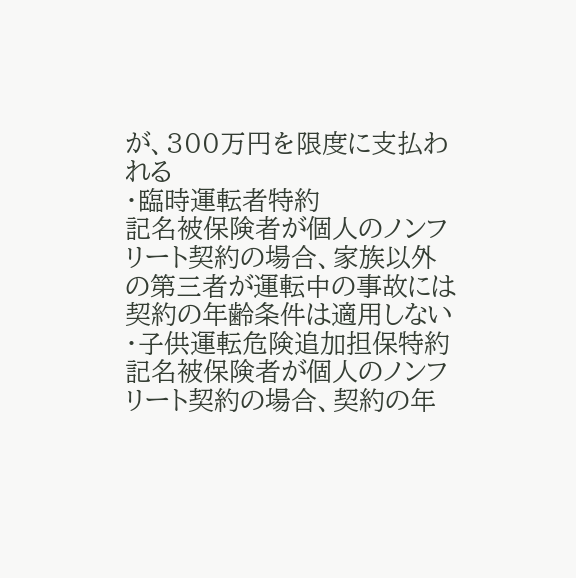が、300万円を限度に支払われる
・臨時運転者特約
記名被保険者が個人のノンフリート契約の場合、家族以外の第三者が運転中の事故には契約の年齢条件は適用しない
・子供運転危険追加担保特約
記名被保険者が個人のノンフリート契約の場合、契約の年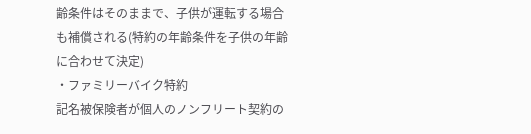齢条件はそのままで、子供が運転する場合も補償される(特約の年齢条件を子供の年齢に合わせて決定)
・ファミリーバイク特約
記名被保険者が個人のノンフリート契約の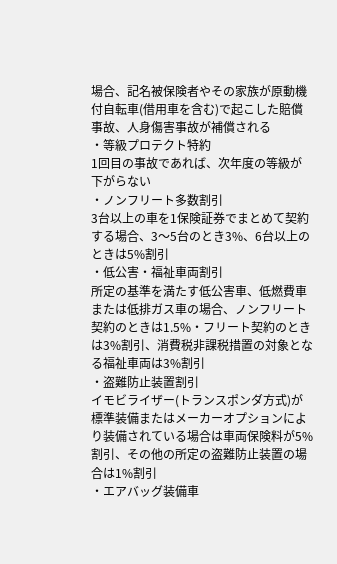場合、記名被保険者やその家族が原動機付自転車(借用車を含む)で起こした賠償事故、人身傷害事故が補償される
・等級プロテクト特約
1回目の事故であれば、次年度の等級が下がらない
・ノンフリート多数割引
3台以上の車を1保険証券でまとめて契約する場合、3〜5台のとき3%、6台以上のときは5%割引
・低公害・福祉車両割引
所定の基準を満たす低公害車、低燃費車または低排ガス車の場合、ノンフリート契約のときは1.5%・フリート契約のときは3%割引、消費税非課税措置の対象となる福祉車両は3%割引
・盗難防止装置割引
イモビライザー(トランスポンダ方式)が標準装備またはメーカーオプションにより装備されている場合は車両保険料が5%割引、その他の所定の盗難防止装置の場合は1%割引
・エアバッグ装備車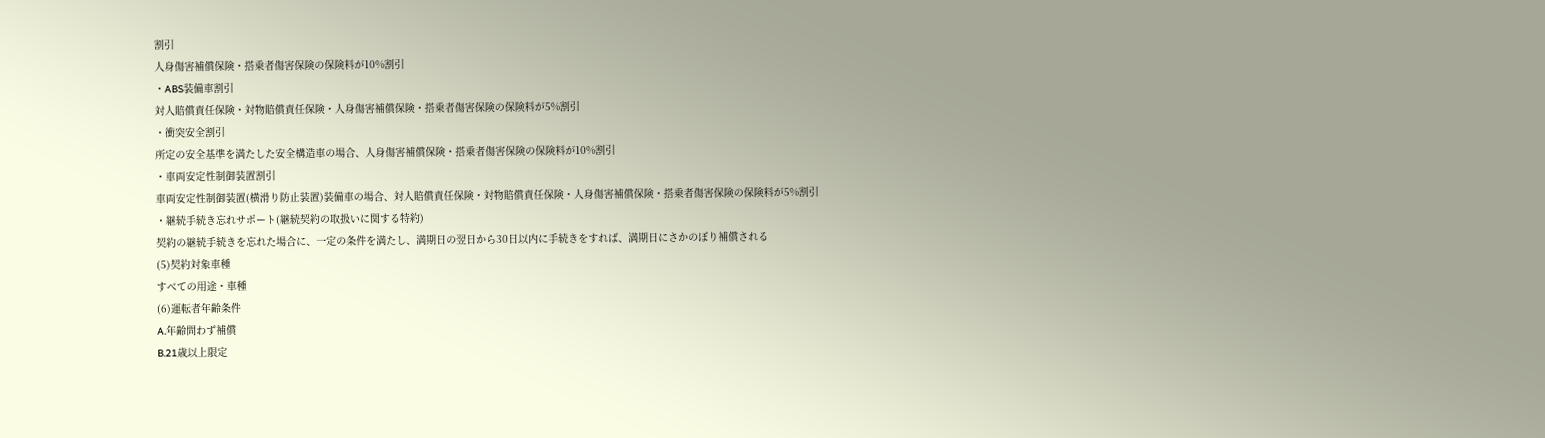割引
人身傷害補償保険・搭乗者傷害保険の保険料が10%割引
・ABS装備車割引
対人賠償責任保険・対物賠償責任保険・人身傷害補償保険・搭乗者傷害保険の保険料が5%割引
・衝突安全割引
所定の安全基準を満たした安全構造車の場合、人身傷害補償保険・搭乗者傷害保険の保険料が10%割引
・車両安定性制御装置割引
車両安定性制御装置(横滑り防止装置)装備車の場合、対人賠償責任保険・対物賠償責任保険・人身傷害補償保険・搭乗者傷害保険の保険料が5%割引
・継続手続き忘れサポート(継続契約の取扱いに関する特約)
契約の継続手続きを忘れた場合に、一定の条件を満たし、満期日の翌日から30日以内に手続きをすれば、満期日にさかのぼり補償される
(5)契約対象車種
すべての用途・車種
(6)運転者年齢条件
A.年齢問わず補償
B.21歳以上限定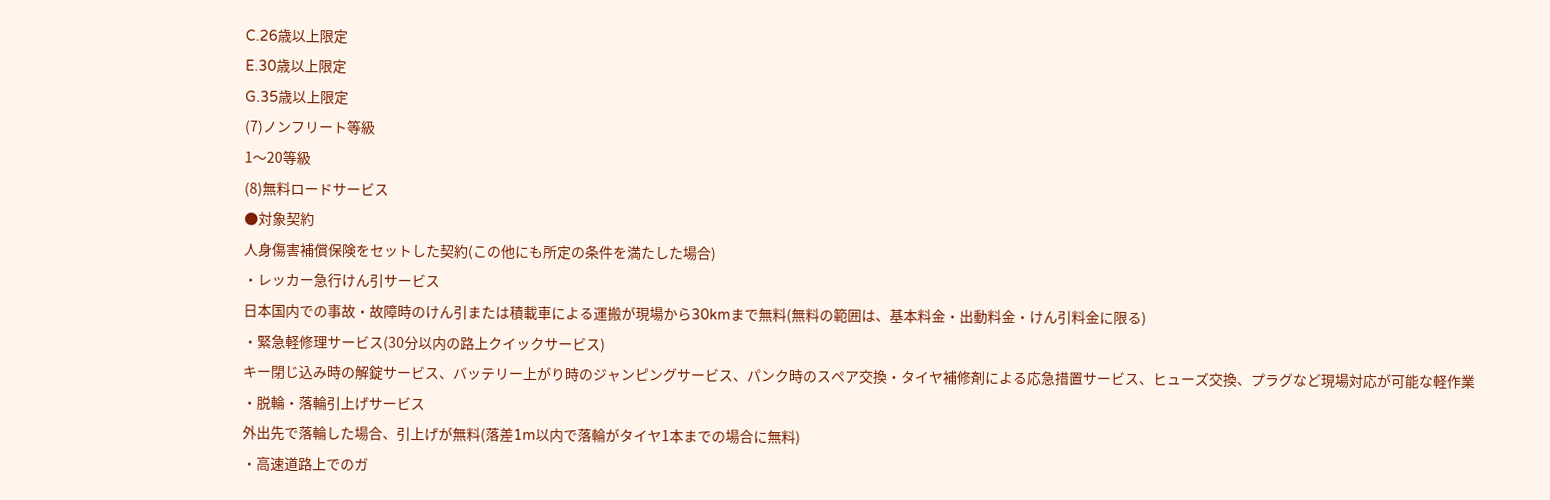C.26歳以上限定
E.30歳以上限定
G.35歳以上限定
(7)ノンフリート等級
1〜20等級
(8)無料ロードサービス
●対象契約
人身傷害補償保険をセットした契約(この他にも所定の条件を満たした場合)
・レッカー急行けん引サービス
日本国内での事故・故障時のけん引または積載車による運搬が現場から30kmまで無料(無料の範囲は、基本料金・出動料金・けん引料金に限る)
・緊急軽修理サービス(30分以内の路上クイックサービス)
キー閉じ込み時の解錠サービス、バッテリー上がり時のジャンピングサービス、パンク時のスペア交換・タイヤ補修剤による応急措置サービス、ヒューズ交換、プラグなど現場対応が可能な軽作業
・脱輪・落輪引上げサービス
外出先で落輪した場合、引上げが無料(落差1m以内で落輪がタイヤ1本までの場合に無料)
・高速道路上でのガ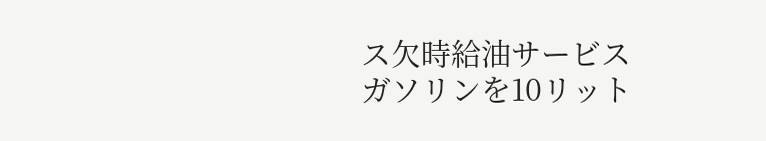ス欠時給油サービス
ガソリンを10リット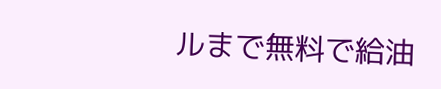ルまで無料で給油